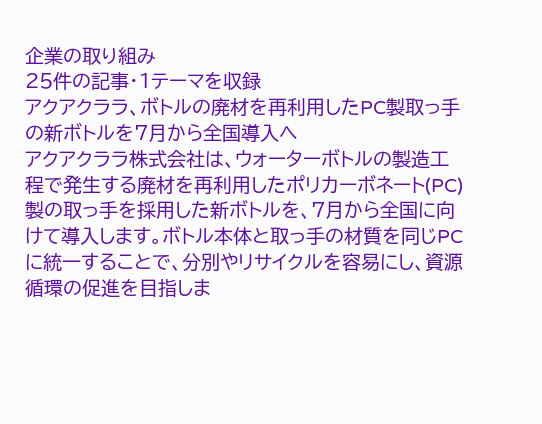企業の取り組み
25件の記事・1テーマを収録
アクアクララ、ボトルの廃材を再利用したPC製取っ手の新ボトルを7月から全国導入へ
アクアクララ株式会社は、ウォーターボトルの製造工程で発生する廃材を再利用したポリカーボネート(PC)製の取っ手を採用した新ボトルを、7月から全国に向けて導入します。ボトル本体と取っ手の材質を同じPCに統一することで、分別やリサイクルを容易にし、資源循環の促進を目指しま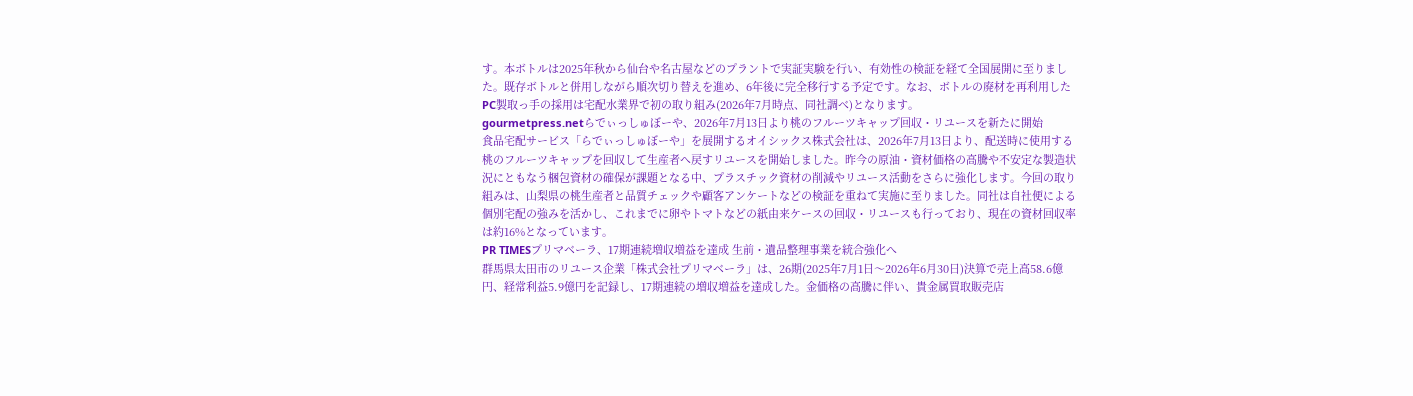す。本ボトルは2025年秋から仙台や名古屋などのプラントで実証実験を行い、有効性の検証を経て全国展開に至りました。既存ボトルと併用しながら順次切り替えを進め、6年後に完全移行する予定です。なお、ボトルの廃材を再利用したPC製取っ手の採用は宅配水業界で初の取り組み(2026年7月時点、同社調べ)となります。
gourmetpress.netらでぃっしゅぼーや、2026年7月13日より桃のフルーツキャップ回収・リユースを新たに開始
食品宅配サービス「らでぃっしゅぼーや」を展開するオイシックス株式会社は、2026年7月13日より、配送時に使用する桃のフルーツキャップを回収して生産者へ戻すリユースを開始しました。昨今の原油・資材価格の高騰や不安定な製造状況にともなう梱包資材の確保が課題となる中、プラスチック資材の削減やリユース活動をさらに強化します。今回の取り組みは、山梨県の桃生産者と品質チェックや顧客アンケートなどの検証を重ねて実施に至りました。同社は自社便による個別宅配の強みを活かし、これまでに卵やトマトなどの紙由来ケースの回収・リユースも行っており、現在の資材回収率は約16%となっています。
PR TIMESプリマベーラ、17期連続増収増益を達成 生前・遺品整理事業を統合強化へ
群馬県太田市のリユース企業「株式会社プリマベーラ」は、26期(2025年7月1日〜2026年6月30日)決算で売上高58.6億円、経常利益5.9億円を記録し、17期連続の増収増益を達成した。金価格の高騰に伴い、貴金属買取販売店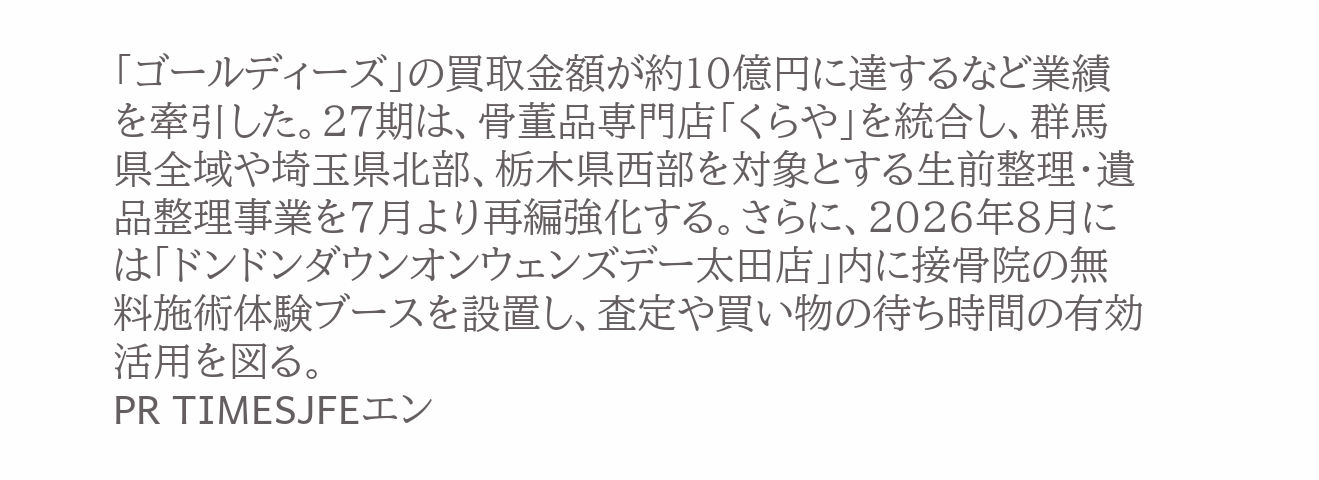「ゴールディーズ」の買取金額が約10億円に達するなど業績を牽引した。27期は、骨董品専門店「くらや」を統合し、群馬県全域や埼玉県北部、栃木県西部を対象とする生前整理・遺品整理事業を7月より再編強化する。さらに、2026年8月には「ドンドンダウンオンウェンズデー太田店」内に接骨院の無料施術体験ブースを設置し、査定や買い物の待ち時間の有効活用を図る。
PR TIMESJFEエン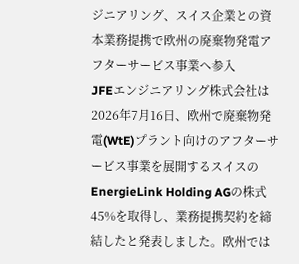ジニアリング、スイス企業との資本業務提携で欧州の廃棄物発電アフターサービス事業へ参入
JFEエンジニアリング株式会社は2026年7月16日、欧州で廃棄物発電(WtE)プラント向けのアフターサービス事業を展開するスイスのEnergieLink Holding AGの株式45%を取得し、業務提携契約を締結したと発表しました。欧州では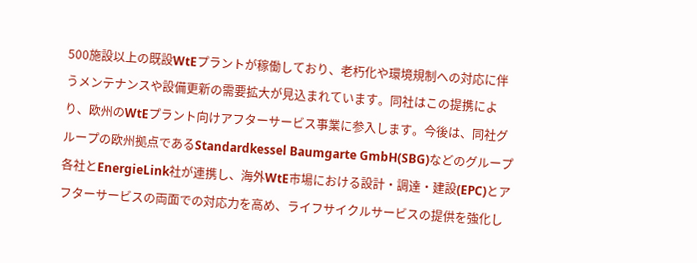500施設以上の既設WtEプラントが稼働しており、老朽化や環境規制への対応に伴うメンテナンスや設備更新の需要拡大が見込まれています。同社はこの提携により、欧州のWtEプラント向けアフターサービス事業に参入します。今後は、同社グループの欧州拠点であるStandardkessel Baumgarte GmbH(SBG)などのグループ各社とEnergieLink社が連携し、海外WtE市場における設計・調達・建設(EPC)とアフターサービスの両面での対応力を高め、ライフサイクルサービスの提供を強化し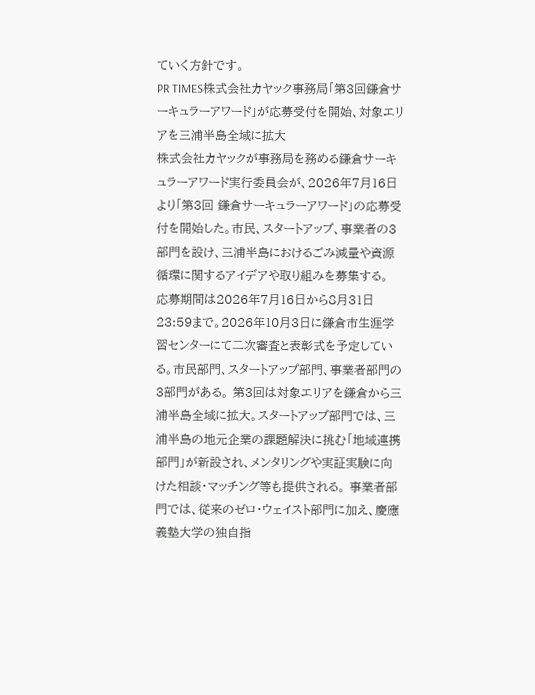ていく方針です。
PR TIMES株式会社カヤック事務局「第3回鎌倉サーキュラーアワード」が応募受付を開始、対象エリアを三浦半島全域に拡大
株式会社カヤックが事務局を務める鎌倉サーキュラーアワード実行委員会が、2026年7月16日より「第3回 鎌倉サーキュラーアワード」の応募受付を開始した。市民、スタートアップ、事業者の3部門を設け、三浦半島におけるごみ減量や資源循環に関するアイデアや取り組みを募集する。 応募期間は2026年7月16日から8月31日23:59まで。2026年10月3日に鎌倉市生涯学習センターにて二次審査と表彰式を予定している。市民部門、スタートアップ部門、事業者部門の3部門がある。 第3回は対象エリアを鎌倉から三浦半島全域に拡大。スタートアップ部門では、三浦半島の地元企業の課題解決に挑む「地域連携部門」が新設され、メンタリングや実証実験に向けた相談・マッチング等も提供される。 事業者部門では、従来のゼロ・ウェイスト部門に加え、慶應義塾大学の独自指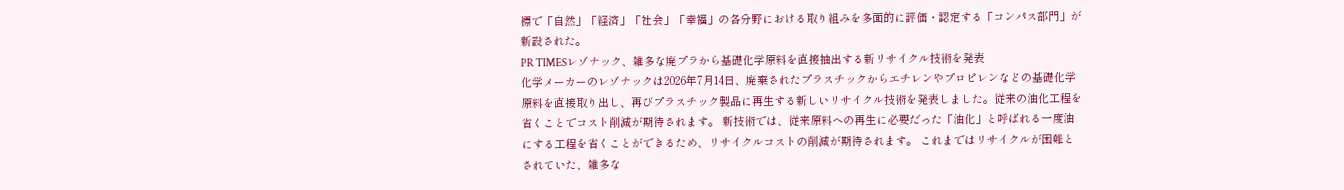標で「自然」「経済」「社会」「幸福」の各分野における取り組みを多面的に評価・認定する「コンパス部門」が新設された。
PR TIMESレゾナック、雑多な廃プラから基礎化学原料を直接抽出する新リサイクル技術を発表
化学メーカーのレゾナックは2026年7月14日、廃棄されたプラスチックからエチレンやプロピレンなどの基礎化学原料を直接取り出し、再びプラスチック製品に再生する新しいリサイクル技術を発表しました。従来の油化工程を省くことでコスト削減が期待されます。 新技術では、従来原料への再生に必要だった「油化」と呼ばれる一度油にする工程を省くことができるため、リサイクルコストの削減が期待されます。 これまではリサイクルが困難とされていた、雑多な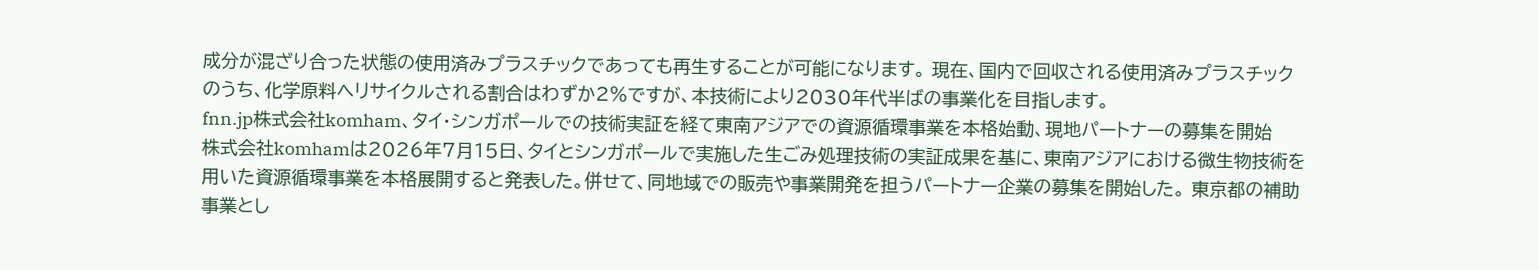成分が混ざり合った状態の使用済みプラスチックであっても再生することが可能になります。 現在、国内で回収される使用済みプラスチックのうち、化学原料へリサイクルされる割合はわずか2%ですが、本技術により2030年代半ばの事業化を目指します。
fnn.jp株式会社komham、タイ・シンガポールでの技術実証を経て東南アジアでの資源循環事業を本格始動、現地パートナーの募集を開始
株式会社komhamは2026年7月15日、タイとシンガポールで実施した生ごみ処理技術の実証成果を基に、東南アジアにおける微生物技術を用いた資源循環事業を本格展開すると発表した。併せて、同地域での販売や事業開発を担うパートナー企業の募集を開始した。 東京都の補助事業とし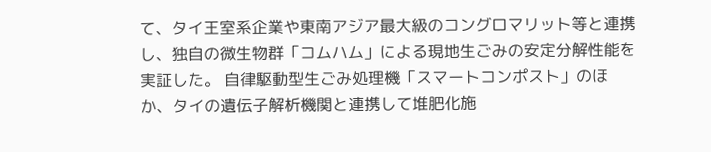て、タイ王室系企業や東南アジア最大級のコングロマリット等と連携し、独自の微生物群「コムハム」による現地生ごみの安定分解性能を実証した。 自律駆動型生ごみ処理機「スマートコンポスト」のほか、タイの遺伝子解析機関と連携して堆肥化施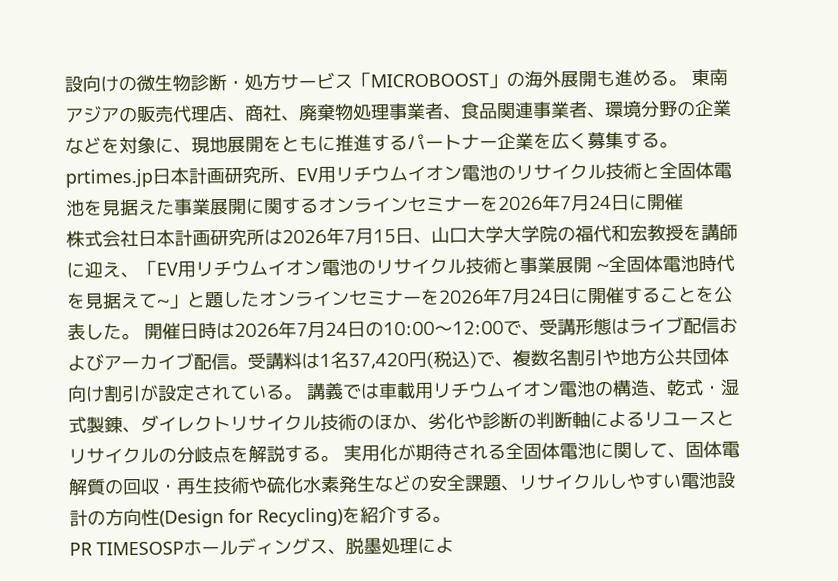設向けの微生物診断・処方サービス「MICROBOOST」の海外展開も進める。 東南アジアの販売代理店、商社、廃棄物処理事業者、食品関連事業者、環境分野の企業などを対象に、現地展開をともに推進するパートナー企業を広く募集する。
prtimes.jp日本計画研究所、EV用リチウムイオン電池のリサイクル技術と全固体電池を見据えた事業展開に関するオンラインセミナーを2026年7月24日に開催
株式会社日本計画研究所は2026年7月15日、山口大学大学院の福代和宏教授を講師に迎え、「EV用リチウムイオン電池のリサイクル技術と事業展開 ~全固体電池時代を見据えて~」と題したオンラインセミナーを2026年7月24日に開催することを公表した。 開催日時は2026年7月24日の10:00〜12:00で、受講形態はライブ配信およびアーカイブ配信。受講料は1名37,420円(税込)で、複数名割引や地方公共団体向け割引が設定されている。 講義では車載用リチウムイオン電池の構造、乾式・湿式製錬、ダイレクトリサイクル技術のほか、劣化や診断の判断軸によるリユースとリサイクルの分岐点を解説する。 実用化が期待される全固体電池に関して、固体電解質の回収・再生技術や硫化水素発生などの安全課題、リサイクルしやすい電池設計の方向性(Design for Recycling)を紹介する。
PR TIMESOSPホールディングス、脱墨処理によ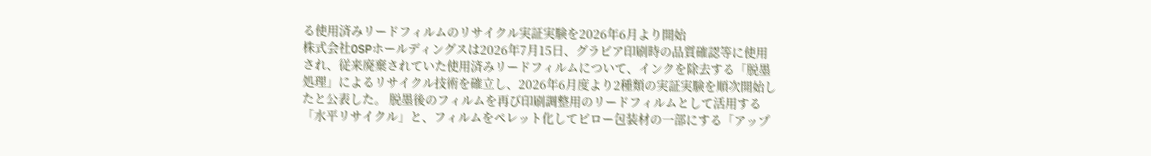る使用済みリードフィルムのリサイクル実証実験を2026年6月より開始
株式会社OSPホールディングスは2026年7月15日、グラビア印刷時の品質確認等に使用され、従来廃棄されていた使用済みリードフィルムについて、インクを除去する「脱墨処理」によるリサイクル技術を確立し、2026年6月度より2種類の実証実験を順次開始したと公表した。 脱墨後のフィルムを再び印刷調整用のリードフィルムとして活用する「水平リサイクル」と、フィルムをペレット化してピロー包装材の一部にする「アップ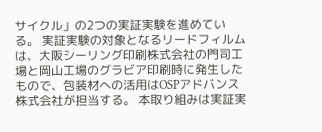サイクル」の2つの実証実験を進めている。 実証実験の対象となるリードフィルムは、大阪シーリング印刷株式会社の門司工場と岡山工場のグラビア印刷時に発生したもので、包装材への活用はOSPアドバンス株式会社が担当する。 本取り組みは実証実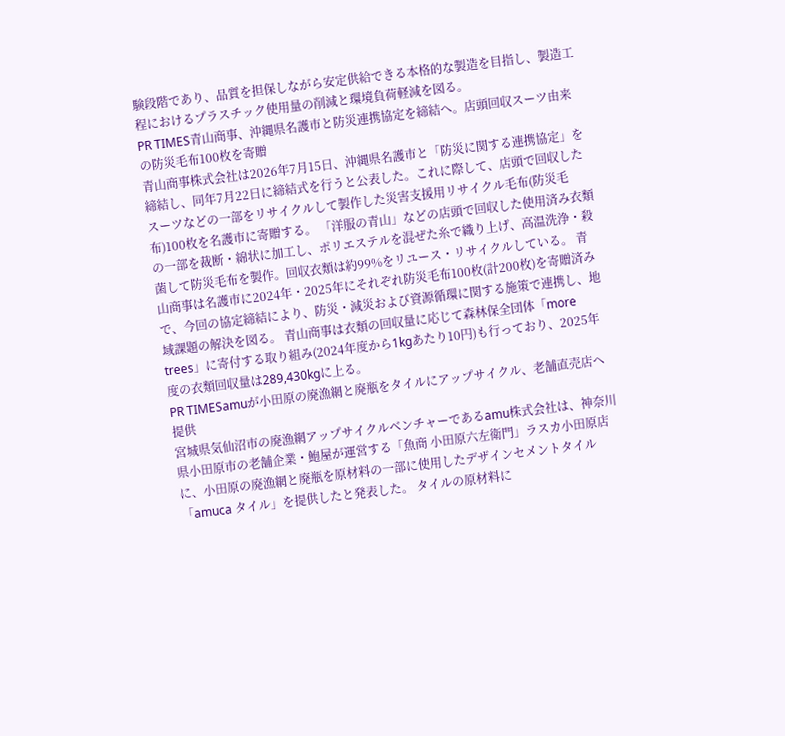験段階であり、品質を担保しながら安定供給できる本格的な製造を目指し、製造工程におけるプラスチック使用量の削減と環境負荷軽減を図る。
PR TIMES青山商事、沖縄県名護市と防災連携協定を締結へ。店頭回収スーツ由来の防災毛布100枚を寄贈
青山商事株式会社は2026年7月15日、沖縄県名護市と「防災に関する連携協定」を締結し、同年7月22日に締結式を行うと公表した。これに際して、店頭で回収したスーツなどの一部をリサイクルして製作した災害支援用リサイクル毛布(防災毛布)100枚を名護市に寄贈する。 「洋服の青山」などの店頭で回収した使用済み衣類の一部を裁断・綿状に加工し、ポリエステルを混ぜた糸で織り上げ、高温洗浄・殺菌して防災毛布を製作。回収衣類は約99%をリユース・リサイクルしている。 青山商事は名護市に2024年・2025年にそれぞれ防災毛布100枚(計200枚)を寄贈済みで、今回の協定締結により、防災・減災および資源循環に関する施策で連携し、地域課題の解決を図る。 青山商事は衣類の回収量に応じて森林保全団体「more trees」に寄付する取り組み(2024年度から1kgあたり10円)も行っており、2025年度の衣類回収量は289,430kgに上る。
PR TIMESamuが小田原の廃漁網と廃瓶をタイルにアップサイクル、老舗直売店へ提供
宮城県気仙沼市の廃漁網アップサイクルベンチャーであるamu株式会社は、神奈川県小田原市の老舗企業・鮑屋が運営する「魚商 小田原六左衛門」ラスカ小田原店に、小田原の廃漁網と廃瓶を原材料の一部に使用したデザインセメントタイル「amuca タイル」を提供したと発表した。 タイルの原材料に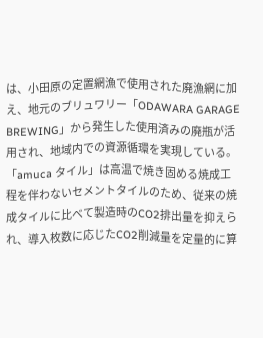は、小田原の定置網漁で使用された廃漁網に加え、地元のブリュワリー「ODAWARA GARAGE BREWING」から発生した使用済みの廃瓶が活用され、地域内での資源循環を実現している。 「amuca タイル」は高温で焼き固める焼成工程を伴わないセメントタイルのため、従来の焼成タイルに比べて製造時のCO2排出量を抑えられ、導入枚数に応じたCO2削減量を定量的に算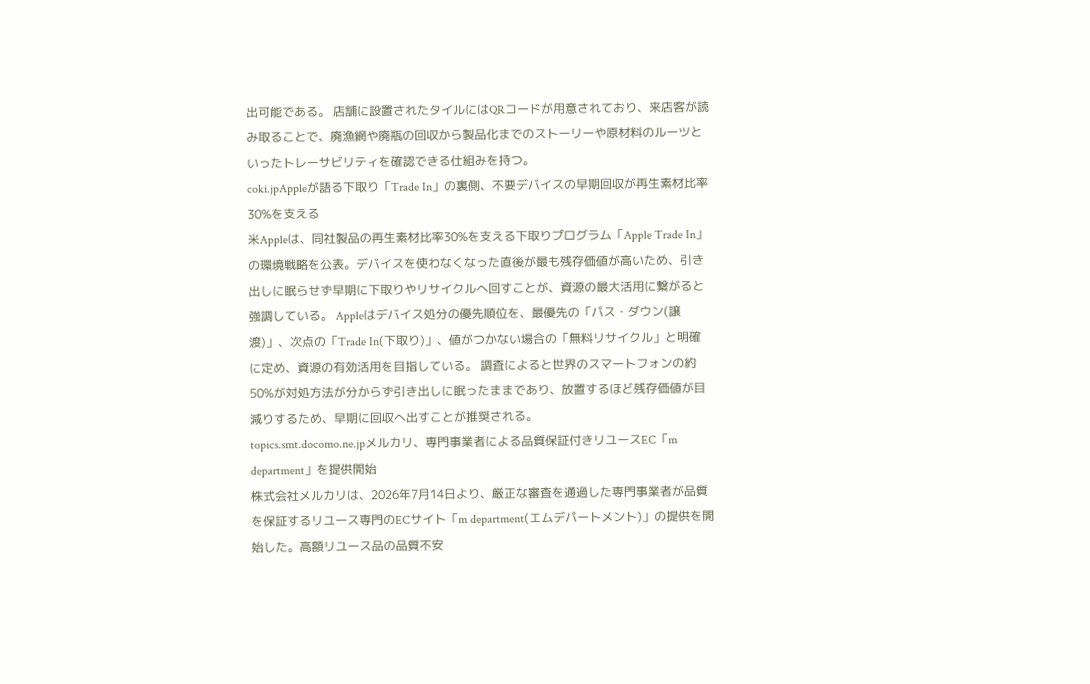出可能である。 店舗に設置されたタイルにはQRコードが用意されており、来店客が読み取ることで、廃漁網や廃瓶の回収から製品化までのストーリーや原材料のルーツといったトレーサビリティを確認できる仕組みを持つ。
coki.jpAppleが語る下取り「Trade In」の裏側、不要デバイスの早期回収が再生素材比率30%を支える
米Appleは、同社製品の再生素材比率30%を支える下取りプログラム「Apple Trade In」の環境戦略を公表。デバイスを使わなくなった直後が最も残存価値が高いため、引き出しに眠らせず早期に下取りやリサイクルへ回すことが、資源の最大活用に繋がると強調している。 Appleはデバイス処分の優先順位を、最優先の「パス・ダウン(譲渡)」、次点の「Trade In(下取り)」、値がつかない場合の「無料リサイクル」と明確に定め、資源の有効活用を目指している。 調査によると世界のスマートフォンの約50%が対処方法が分からず引き出しに眠ったままであり、放置するほど残存価値が目減りするため、早期に回収へ出すことが推奨される。
topics.smt.docomo.ne.jpメルカリ、専門事業者による品質保証付きリユースEC「m department」を提供開始
株式会社メルカリは、2026年7月14日より、厳正な審査を通過した専門事業者が品質を保証するリユース専門のECサイト「m department(エムデパートメント)」の提供を開始した。高額リユース品の品質不安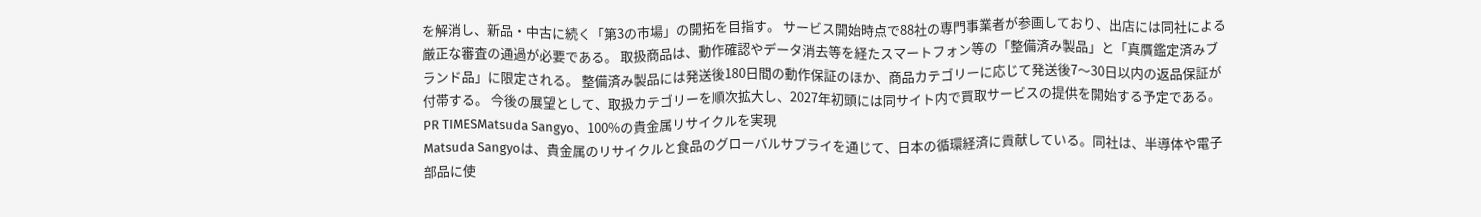を解消し、新品・中古に続く「第3の市場」の開拓を目指す。 サービス開始時点で88社の専門事業者が参画しており、出店には同社による厳正な審査の通過が必要である。 取扱商品は、動作確認やデータ消去等を経たスマートフォン等の「整備済み製品」と「真贋鑑定済みブランド品」に限定される。 整備済み製品には発送後180日間の動作保証のほか、商品カテゴリーに応じて発送後7〜30日以内の返品保証が付帯する。 今後の展望として、取扱カテゴリーを順次拡大し、2027年初頭には同サイト内で買取サービスの提供を開始する予定である。
PR TIMESMatsuda Sangyo、100%の貴金属リサイクルを実現
Matsuda Sangyoは、貴金属のリサイクルと食品のグローバルサプライを通じて、日本の循環経済に貢献している。同社は、半導体や電子部品に使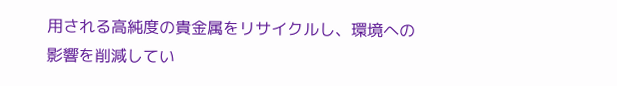用される高純度の貴金属をリサイクルし、環境への影響を削減してい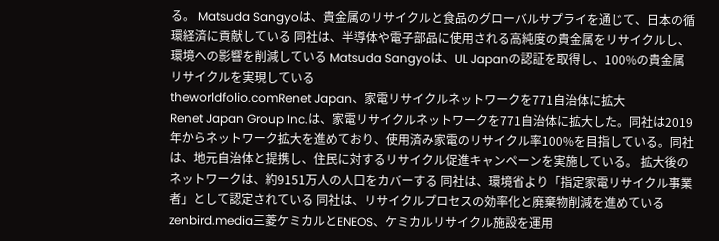る。 Matsuda Sangyoは、貴金属のリサイクルと食品のグローバルサプライを通じて、日本の循環経済に貢献している 同社は、半導体や電子部品に使用される高純度の貴金属をリサイクルし、環境への影響を削減している Matsuda Sangyoは、UL Japanの認証を取得し、100%の貴金属リサイクルを実現している
theworldfolio.comRenet Japan、家電リサイクルネットワークを771自治体に拡大
Renet Japan Group Inc.は、家電リサイクルネットワークを771自治体に拡大した。同社は2019年からネットワーク拡大を進めており、使用済み家電のリサイクル率100%を目指している。同社は、地元自治体と提携し、住民に対するリサイクル促進キャンペーンを実施している。 拡大後のネットワークは、約9151万人の人口をカバーする 同社は、環境省より「指定家電リサイクル事業者」として認定されている 同社は、リサイクルプロセスの効率化と廃棄物削減を進めている
zenbird.media三菱ケミカルとENEOS、ケミカルリサイクル施設を運用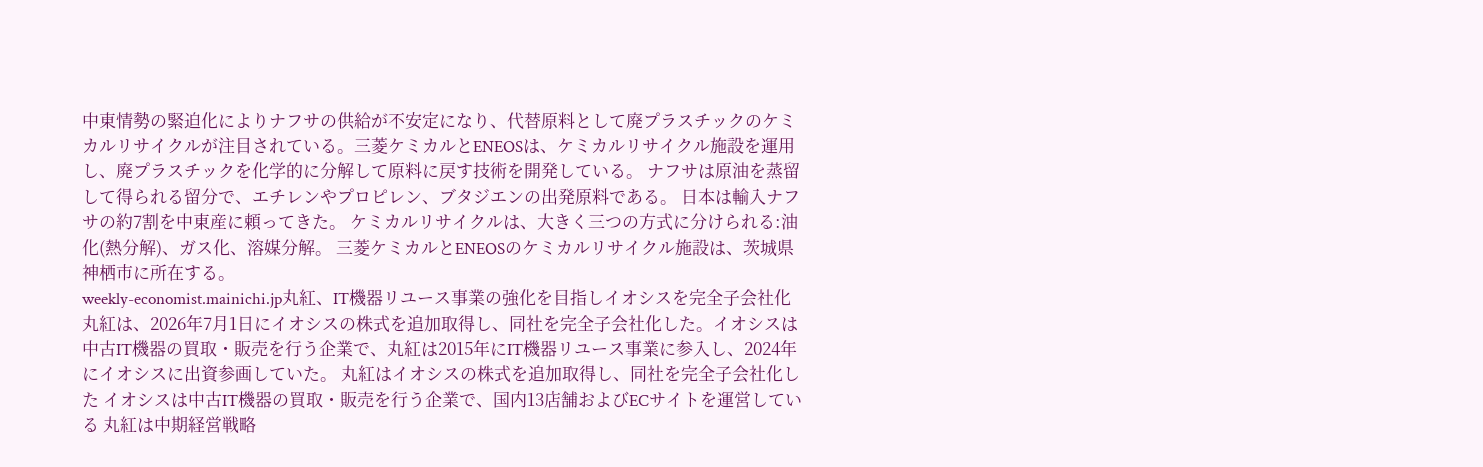中東情勢の緊迫化によりナフサの供給が不安定になり、代替原料として廃プラスチックのケミカルリサイクルが注目されている。三菱ケミカルとENEOSは、ケミカルリサイクル施設を運用し、廃プラスチックを化学的に分解して原料に戻す技術を開発している。 ナフサは原油を蒸留して得られる留分で、エチレンやプロピレン、ブタジエンの出発原料である。 日本は輸入ナフサの約7割を中東産に頼ってきた。 ケミカルリサイクルは、大きく三つの方式に分けられる:油化(熱分解)、ガス化、溶媒分解。 三菱ケミカルとENEOSのケミカルリサイクル施設は、茨城県神栖市に所在する。
weekly-economist.mainichi.jp丸紅、IT機器リユース事業の強化を目指しイオシスを完全子会社化
丸紅は、2026年7月1日にイオシスの株式を追加取得し、同社を完全子会社化した。イオシスは中古IT機器の買取・販売を行う企業で、丸紅は2015年にIT機器リユース事業に参入し、2024年にイオシスに出資参画していた。 丸紅はイオシスの株式を追加取得し、同社を完全子会社化した イオシスは中古IT機器の買取・販売を行う企業で、国内13店舗およびECサイトを運営している 丸紅は中期経営戦略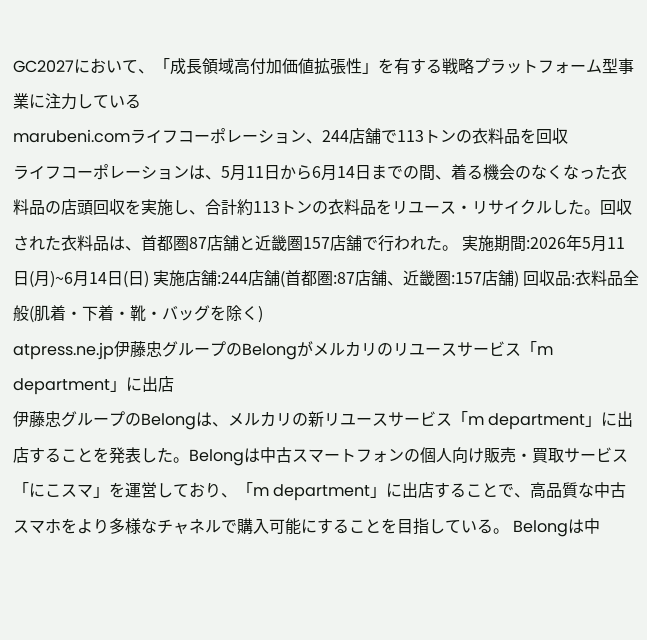GC2027において、「成長領域高付加価値拡張性」を有する戦略プラットフォーム型事業に注力している
marubeni.comライフコーポレーション、244店舗で113トンの衣料品を回収
ライフコーポレーションは、5月11日から6月14日までの間、着る機会のなくなった衣料品の店頭回収を実施し、合計約113トンの衣料品をリユース・リサイクルした。回収された衣料品は、首都圏87店舗と近畿圏157店舗で行われた。 実施期間:2026年5月11日(月)~6月14日(日) 実施店舗:244店舗(首都圏:87店舗、近畿圏:157店舗) 回収品:衣料品全般(肌着・下着・靴・バッグを除く)
atpress.ne.jp伊藤忠グループのBelongがメルカリのリユースサービス「m department」に出店
伊藤忠グループのBelongは、メルカリの新リユースサービス「m department」に出店することを発表した。Belongは中古スマートフォンの個人向け販売・買取サービス「にこスマ」を運営しており、「m department」に出店することで、高品質な中古スマホをより多様なチャネルで購入可能にすることを目指している。 Belongは中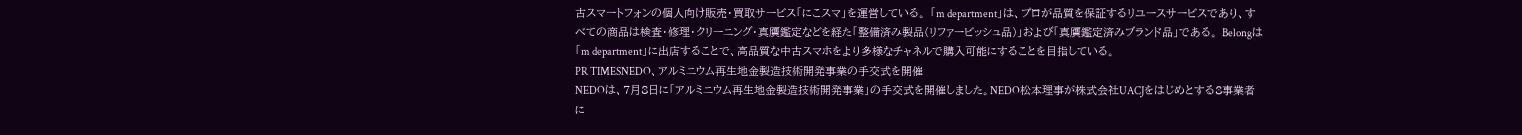古スマートフォンの個人向け販売・買取サービス「にこスマ」を運営している。 「m department」は、プロが品質を保証するリユースサービスであり、すべての商品は検査・修理・クリーニング・真贋鑑定などを経た「整備済み製品(リファービッシュ品)」および「真贋鑑定済みブランド品」である。 Belongは「m department」に出店することで、高品質な中古スマホをより多様なチャネルで購入可能にすることを目指している。
PR TIMESNEDO、アルミニウム再生地金製造技術開発事業の手交式を開催
NEDOは、7月8日に「アルミニウム再生地金製造技術開発事業」の手交式を開催しました。NEDO松本理事が株式会社UACJをはじめとする8事業者に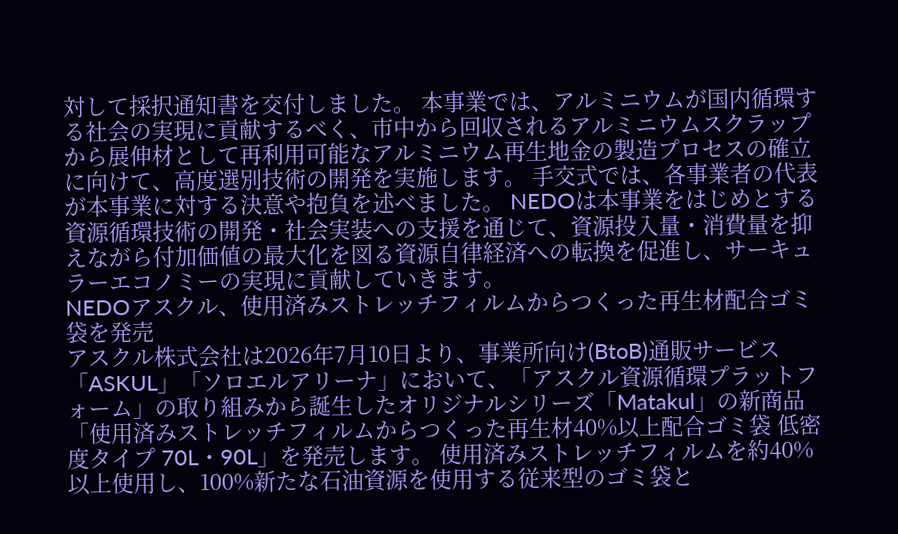対して採択通知書を交付しました。 本事業では、アルミニウムが国内循環する社会の実現に貢献するべく、市中から回収されるアルミニウムスクラップから展伸材として再利用可能なアルミニウム再生地金の製造プロセスの確立に向けて、高度選別技術の開発を実施します。 手交式では、各事業者の代表が本事業に対する決意や抱負を述べました。 NEDOは本事業をはじめとする資源循環技術の開発・社会実装への支援を通じて、資源投入量・消費量を抑えながら付加価値の最大化を図る資源自律経済への転換を促進し、サーキュラーエコノミーの実現に貢献していきます。
NEDOアスクル、使用済みストレッチフィルムからつくった再生材配合ゴミ袋を発売
アスクル株式会社は2026年7月10日より、事業所向け(BtoB)通販サービス「ASKUL」「ソロエルアリーナ」において、「アスクル資源循環プラットフォーム」の取り組みから誕生したオリジナルシリーズ「Matakul」の新商品「使用済みストレッチフィルムからつくった再生材40%以上配合ゴミ袋 低密度タイプ 70L・90L」を発売します。 使用済みストレッチフィルムを約40%以上使用し、100%新たな石油資源を使用する従来型のゴミ袋と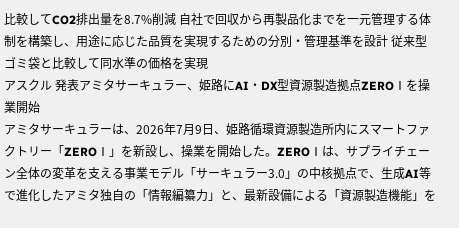比較してCO2排出量を8.7%削減 自社で回収から再製品化までを一元管理する体制を構築し、用途に応じた品質を実現するための分別・管理基準を設計 従来型ゴミ袋と比較して同水準の価格を実現
アスクル 発表アミタサーキュラー、姫路にAI・DX型資源製造拠点ZEROⅠを操業開始
アミタサーキュラーは、2026年7月9日、姫路循環資源製造所内にスマートファクトリー「ZEROⅠ」を新設し、操業を開始した。ZEROⅠは、サプライチェーン全体の変革を支える事業モデル「サーキュラー3.0」の中核拠点で、生成AI等で進化したアミタ独自の「情報編纂力」と、最新設備による「資源製造機能」を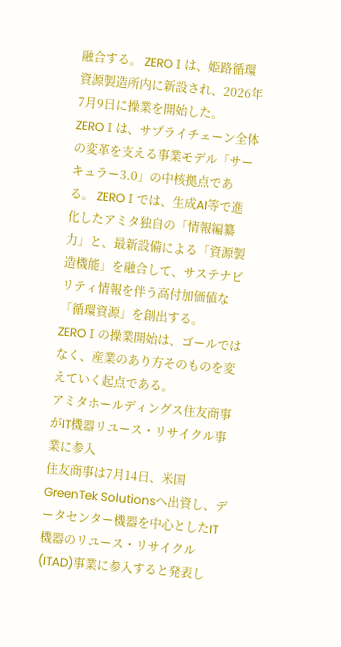融合する。 ZEROⅠは、姫路循環資源製造所内に新設され、2026年7月9日に操業を開始した。 ZEROⅠは、サプライチェーン全体の変革を支える事業モデル「サーキュラー3.0」の中核拠点である。 ZEROⅠでは、生成AI等で進化したアミタ独自の「情報編纂力」と、最新設備による「資源製造機能」を融合して、サステナビリティ情報を伴う高付加価値な「循環資源」を創出する。 ZEROⅠの操業開始は、ゴールではなく、産業のあり方そのものを変えていく起点である。
アミタホールディングス住友商事がIT機器リユース・リサイクル事業に参入
住友商事は7月14日、米国GreenTek Solutionsへ出資し、データセンター機器を中心としたIT機器のリユース・リサイクル(ITAD)事業に参入すると発表し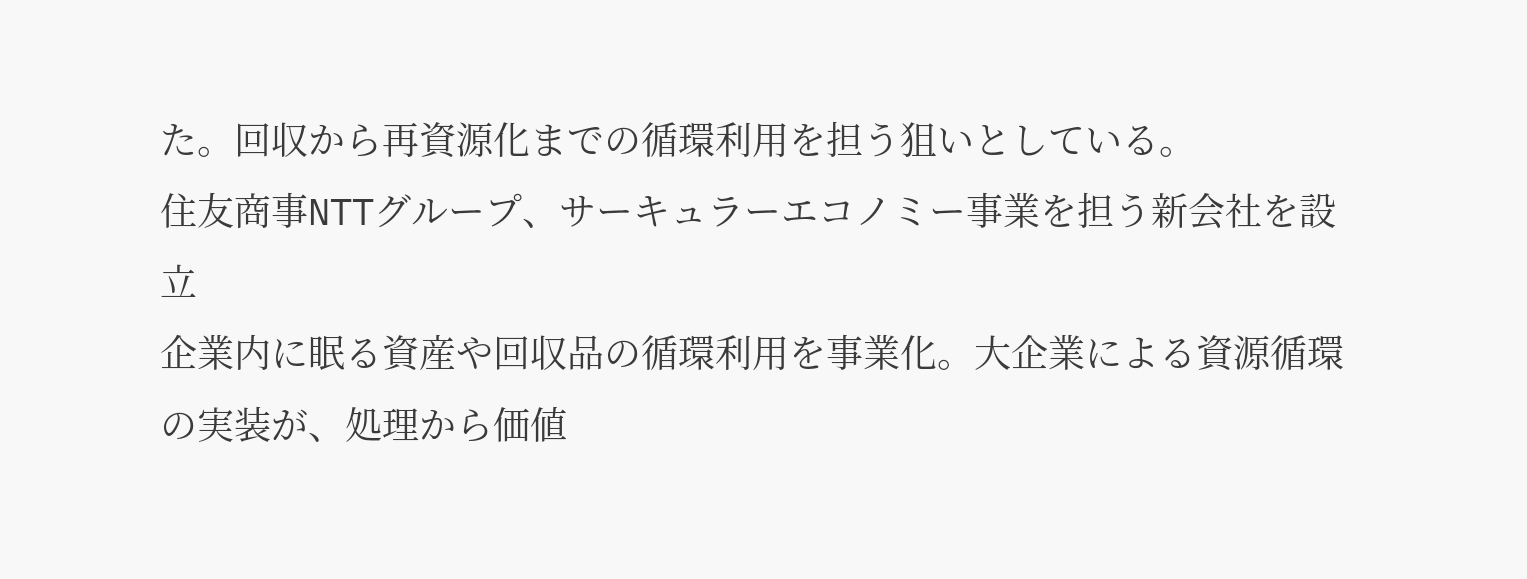た。回収から再資源化までの循環利用を担う狙いとしている。
住友商事NTTグループ、サーキュラーエコノミー事業を担う新会社を設立
企業内に眠る資産や回収品の循環利用を事業化。大企業による資源循環の実装が、処理から価値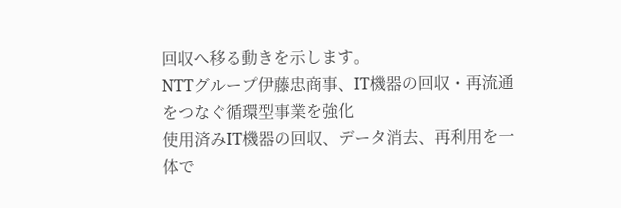回収へ移る動きを示します。
NTTグループ伊藤忠商事、IT機器の回収・再流通をつなぐ循環型事業を強化
使用済みIT機器の回収、データ消去、再利用を一体で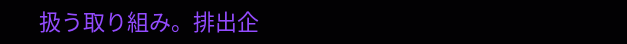扱う取り組み。排出企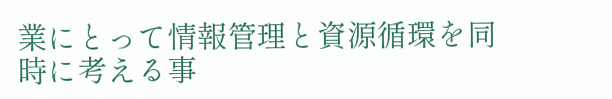業にとって情報管理と資源循環を同時に考える事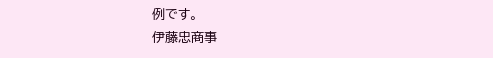例です。
伊藤忠商事